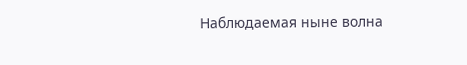Наблюдаемая ныне волна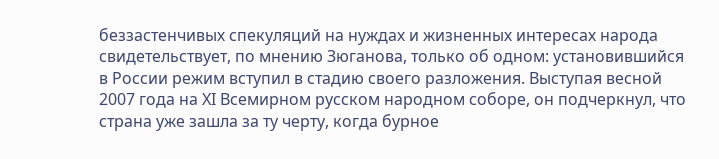беззастенчивых спекуляций на нуждах и жизненных интересах народа свидетельствует, по мнению Зюганова, только об одном: установившийся в России режим вступил в стадию своего разложения. Выступая весной 2007 года на XI Всемирном русском народном соборе, он подчеркнул, что страна уже зашла за ту черту, когда бурное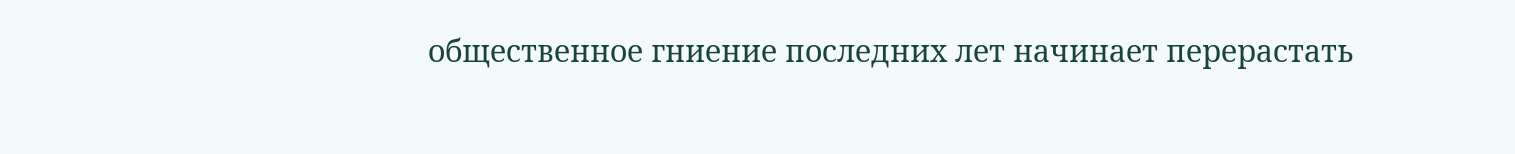общественное гниение последних лет начинает перерастать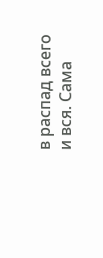в распад всего и вся. Сама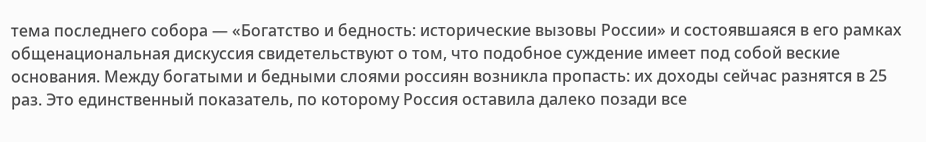тема последнего собора — «Богатство и бедность: исторические вызовы России» и состоявшаяся в его рамках общенациональная дискуссия свидетельствуют о том, что подобное суждение имеет под собой веские основания. Между богатыми и бедными слоями россиян возникла пропасть: их доходы сейчас разнятся в 25 раз. Это единственный показатель, по которому Россия оставила далеко позади все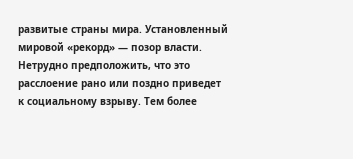развитые страны мира. Установленный мировой «рекорд» — позор власти. Нетрудно предположить, что это расслоение рано или поздно приведет к социальному взрыву. Тем более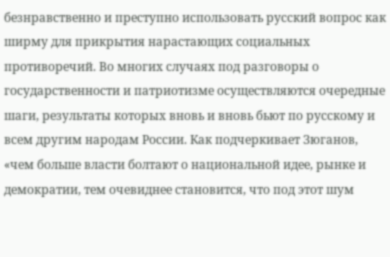безнравственно и преступно использовать русский вопрос как ширму для прикрытия нарастающих социальных противоречий. Во многих случаях под разговоры о государственности и патриотизме осуществляются очередные шаги, результаты которых вновь и вновь бьют по русскому и всем другим народам России. Как подчеркивает Зюганов, «чем больше власти болтают о национальной идее, рынке и демократии, тем очевиднее становится, что под этот шум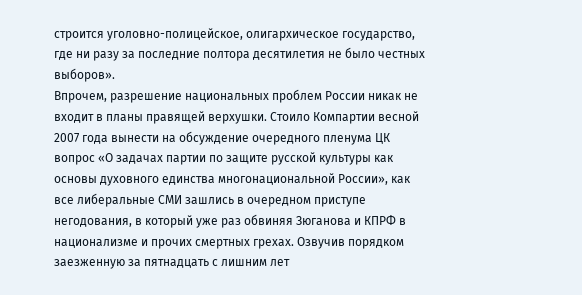строится уголовно-полицейское, олигархическое государство, где ни разу за последние полтора десятилетия не было честных выборов».
Впрочем, разрешение национальных проблем России никак не входит в планы правящей верхушки. Стоило Компартии весной 2007 года вынести на обсуждение очередного пленума ЦК вопрос «О задачах партии по защите русской культуры как основы духовного единства многонациональной России», как все либеральные СМИ зашлись в очередном приступе негодования, в который уже раз обвиняя Зюганова и КПРФ в национализме и прочих смертных грехах. Озвучив порядком заезженную за пятнадцать с лишним лет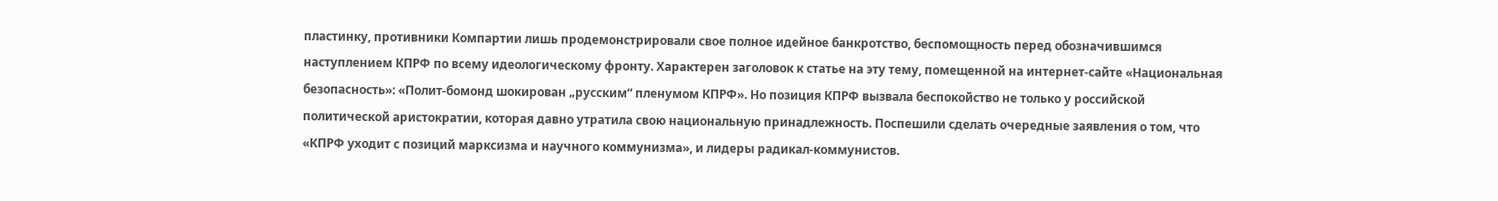пластинку, противники Компартии лишь продемонстрировали свое полное идейное банкротство, беспомощность перед обозначившимся наступлением КПРФ по всему идеологическому фронту. Характерен заголовок к статье на эту тему, помещенной на интернет-сайте «Национальная безопасность»: «Полит-бомонд шокирован „русским“ пленумом КПРФ». Но позиция КПРФ вызвала беспокойство не только у российской политической аристократии, которая давно утратила свою национальную принадлежность. Поспешили сделать очередные заявления о том, что «КПРФ уходит с позиций марксизма и научного коммунизма», и лидеры радикал-коммунистов.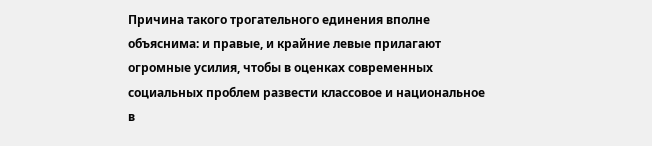Причина такого трогательного единения вполне объяснима: и правые, и крайние левые прилагают огромные усилия, чтобы в оценках современных социальных проблем развести классовое и национальное в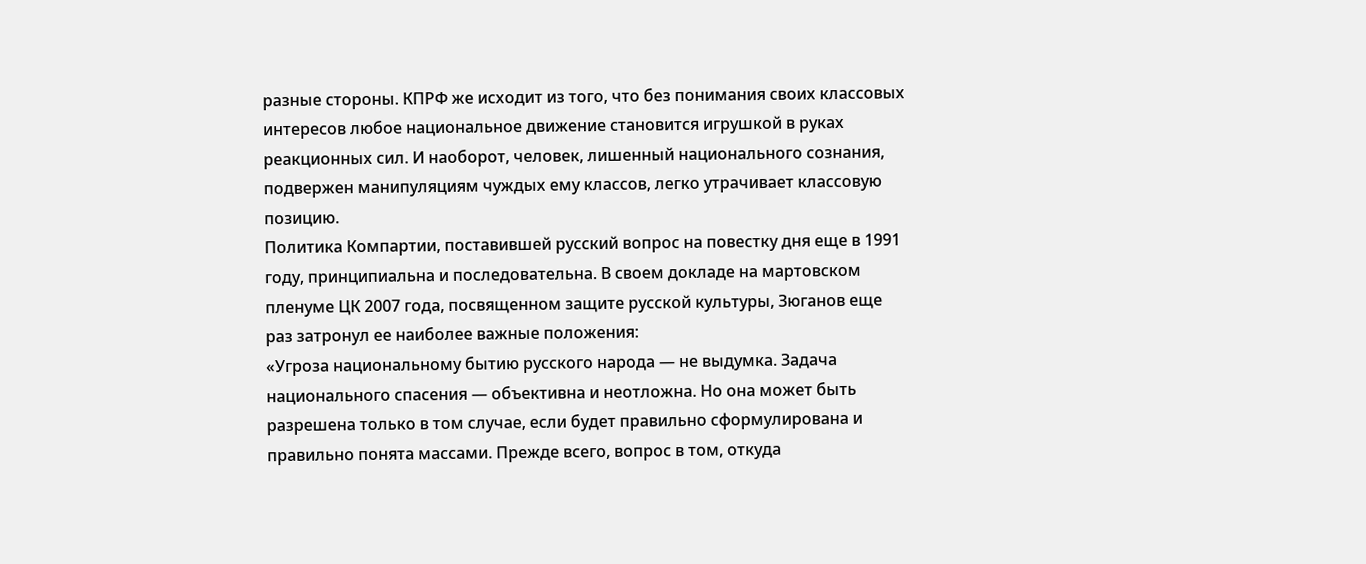разные стороны. КПРФ же исходит из того, что без понимания своих классовых интересов любое национальное движение становится игрушкой в руках реакционных сил. И наоборот, человек, лишенный национального сознания, подвержен манипуляциям чуждых ему классов, легко утрачивает классовую позицию.
Политика Компартии, поставившей русский вопрос на повестку дня еще в 1991 году, принципиальна и последовательна. В своем докладе на мартовском пленуме ЦК 2007 года, посвященном защите русской культуры, Зюганов еще раз затронул ее наиболее важные положения:
«Угроза национальному бытию русского народа — не выдумка. Задача национального спасения — объективна и неотложна. Но она может быть разрешена только в том случае, если будет правильно сформулирована и правильно понята массами. Прежде всего, вопрос в том, откуда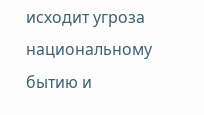исходит угроза национальному бытию и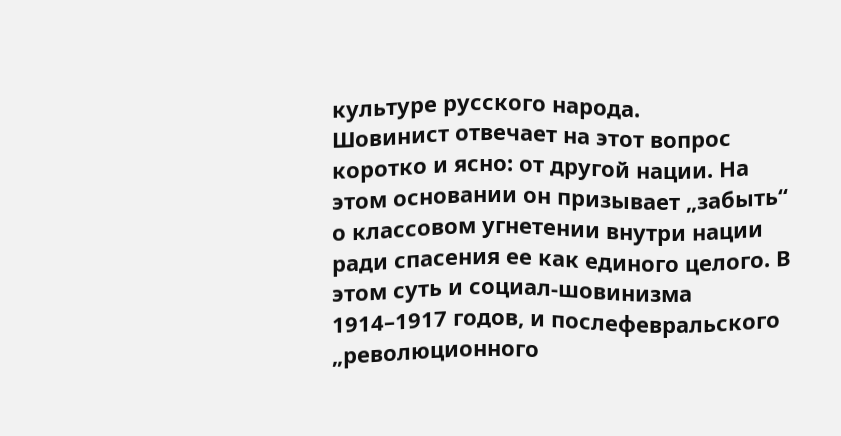культуре русского народа.
Шовинист отвечает на этот вопрос коротко и ясно: от другой нации. На этом основании он призывает „забыть“ о классовом угнетении внутри нации ради спасения ее как единого целого. В этом суть и социал-шовинизма 1914–1917 годов, и послефевральского „революционного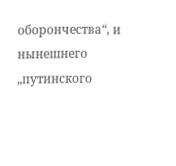оборончества“, и нынешнего „путинского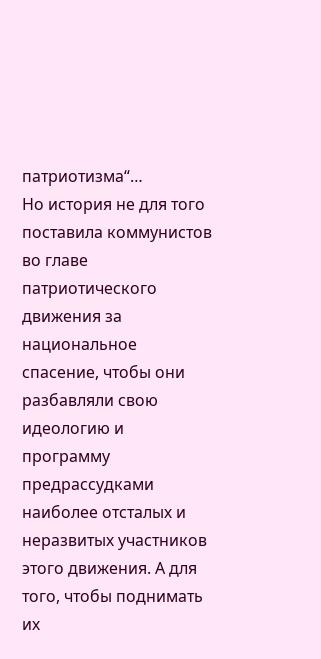патриотизма“…
Но история не для того поставила коммунистов во главе патриотического движения за национальное спасение, чтобы они разбавляли свою идеологию и программу предрассудками наиболее отсталых и неразвитых участников этого движения. А для того, чтобы поднимать их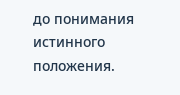до понимания истинного положения.